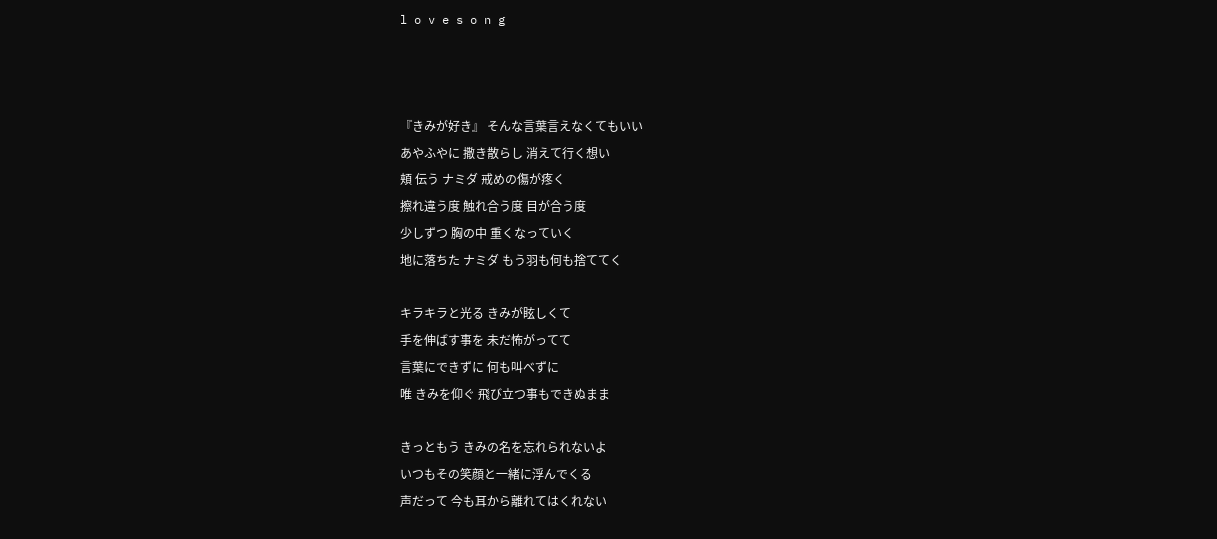l o v e s o n g



『きみが好き』 そんな言葉言えなくてもいい
あやふやに 撒き散らし 消えて行く想い
頬 伝う ナミダ 戒めの傷が疼く
擦れ違う度 触れ合う度 目が合う度
少しずつ 胸の中 重くなっていく
地に落ちた ナミダ もう羽も何も捨ててく

キラキラと光る きみが眩しくて
手を伸ばす事を 未だ怖がってて
言葉にできずに 何も叫べずに
唯 きみを仰ぐ 飛び立つ事もできぬまま

きっともう きみの名を忘れられないよ
いつもその笑顔と一緒に浮んでくる
声だって 今も耳から離れてはくれない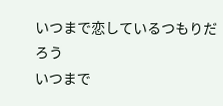いつまで恋しているつもりだろう
いつまで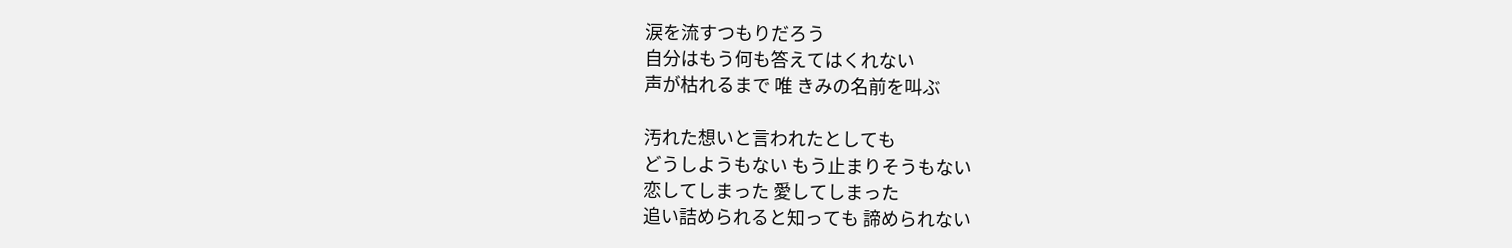涙を流すつもりだろう
自分はもう何も答えてはくれない
声が枯れるまで 唯 きみの名前を叫ぶ

汚れた想いと言われたとしても
どうしようもない もう止まりそうもない
恋してしまった 愛してしまった
追い詰められると知っても 諦められない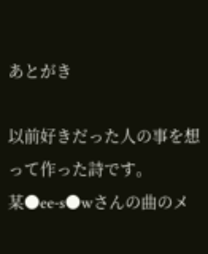あとがき

以前好きだった人の事を想って作った詩です。
某●ee-s●wさんの曲のメ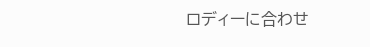ロディーに合わせ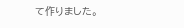て作りました。